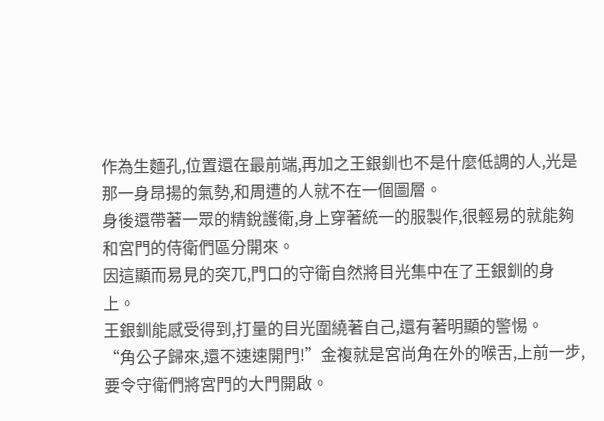作為生麵孔,位置還在最前端,再加之王銀釧也不是什麼低調的人,光是那一身昂揚的氣勢,和周遭的人就不在一個圖層。
身後還帶著一眾的精銳護衛,身上穿著統一的服製作,很輕易的就能夠和宮門的侍衛們區分開來。
因這顯而易見的突兀,門口的守衛自然將目光集中在了王銀釧的身上。
王銀釧能感受得到,打量的目光圍繞著自己,還有著明顯的警惕。
“角公子歸來,還不速速開門!”金複就是宮尚角在外的喉舌,上前一步,要令守衛們將宮門的大門開啟。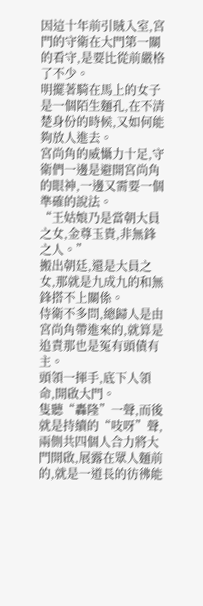因這十年前引賊入室,宮門的守衛在大門第一關的看守,是要比從前嚴格了不少。
明擺著騎在馬上的女子是一個陌生麵孔,在不清楚身份的時候,又如何能夠放人進去。
宮尚角的威懾力十足,守衛們一邊是避開宮尚角的眼神,一邊又需要一個準確的說法。
“王姑娘乃是當朝大員之女,金尊玉貴,非無鋒之人。”
搬出朝廷,還是大員之女,那就是九成九的和無鋒搭不上關係。
侍衛不多問,總歸人是由宮尚角帶進來的,就算是追責那也是冤有頭債有主。
頭領一揮手,底下人領命,開啟大門。
隻聽“轟隆”一聲,而後就是持續的“吱呀”聲,兩側共四個人合力將大門開啟,展露在眾人麵前的,就是一道長的彷彿能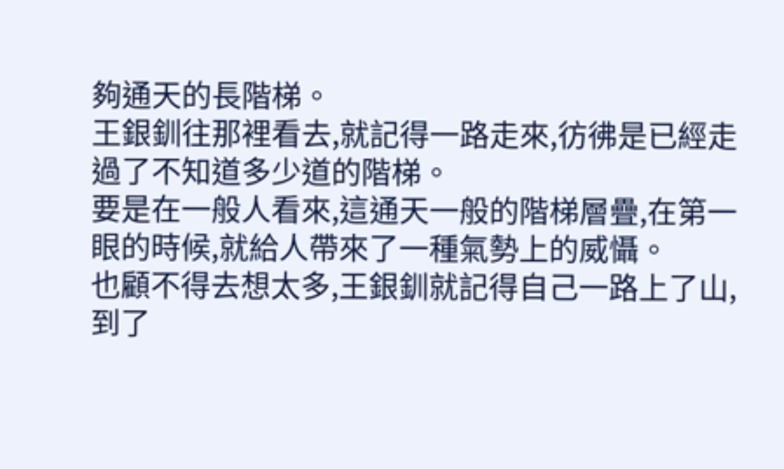夠通天的長階梯。
王銀釧往那裡看去,就記得一路走來,彷彿是已經走過了不知道多少道的階梯。
要是在一般人看來,這通天一般的階梯層疊,在第一眼的時候,就給人帶來了一種氣勢上的威懾。
也顧不得去想太多,王銀釧就記得自己一路上了山,到了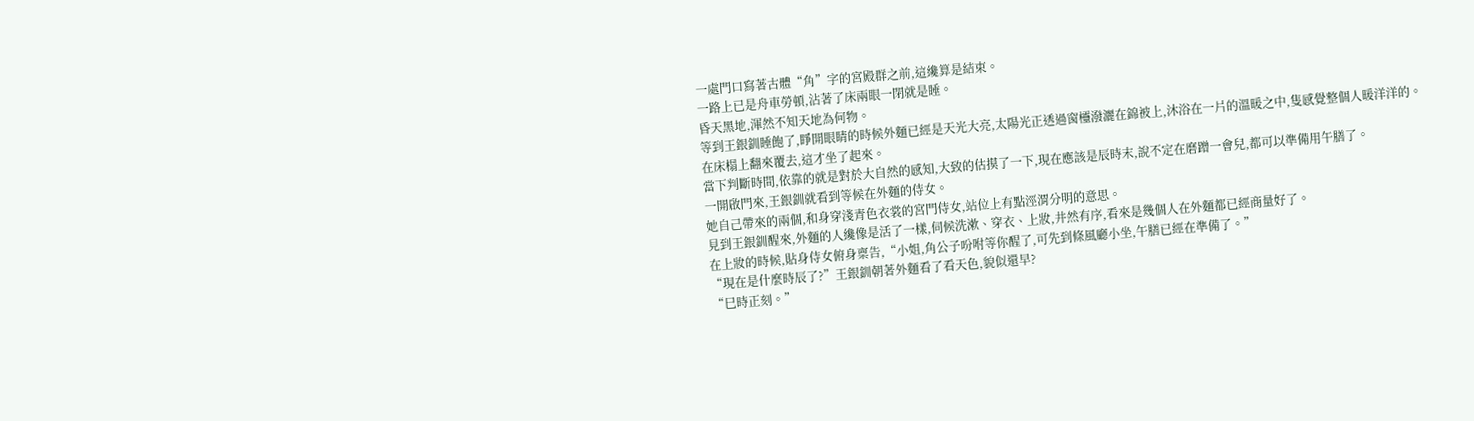一處門口寫著古體“角”字的宮殿群之前,這纔算是結束。
一路上已是舟車勞頓,沾著了床兩眼一閉就是睡。
昏天黑地,渾然不知天地為何物。
等到王銀釧睡飽了,睜開眼睛的時候外麵已經是天光大亮,太陽光正透過窗欞潑灑在錦被上,沐浴在一片的溫暖之中,隻感覺整個人暖洋洋的。
在床榻上翻來覆去,這才坐了起來。
當下判斷時間,依靠的就是對於大自然的感知,大致的估摸了一下,現在應該是辰時末,說不定在磨蹭一會兒,都可以準備用午膳了。
一開啟門來,王銀釧就看到等候在外麵的侍女。
她自己帶來的兩個,和身穿淺青色衣裳的宮門侍女,站位上有點涇渭分明的意思。
見到王銀釧醒來,外麵的人纔像是活了一樣,伺候洗漱、穿衣、上妝,井然有序,看來是幾個人在外麵都已經商量好了。
在上妝的時候,貼身侍女俯身稟告,“小姐,角公子吩咐等你醒了,可先到條風廳小坐,午膳已經在準備了。”
“現在是什麼時辰了?”王銀釧朝著外麵看了看天色,貌似還早?
“巳時正刻。”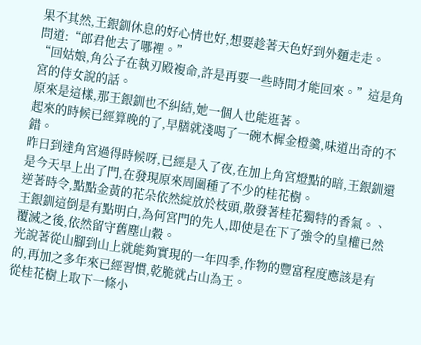果不其然,王銀釧休息的好心情也好,想要趁著天色好到外麵走走。
問道:“郎君他去了哪裡。”
“回姑娘,角公子在執刃殿複命,許是再要一些時間才能回來。”這是角宮的侍女說的話。
原來是這樣,那王銀釧也不糾結,她一個人也能逛著。
起來的時候已經算晚的了,早膳就淺喝了一碗木樨金橙羹,味道出奇的不錯。
昨日到達角宮過得時候呀,已經是入了夜,在加上角宮燈點的暗,王銀釧還是今天早上出了門,在發現原來周圍種了不少的桂花樹。
逆著時令,點點金黃的花朵依然綻放於枝頭,散發著桂花獨特的香氣。、
王銀釧這倒是有點明白,為何宮門的先人,即使是在下了強令的皇權已然覆滅之後,依然留守舊塵山穀。
光說著從山腳到山上就能夠實現的一年四季,作物的豐富程度應該是有的,再加之多年來已經習慣,乾脆就占山為王。
從桂花樹上取下一條小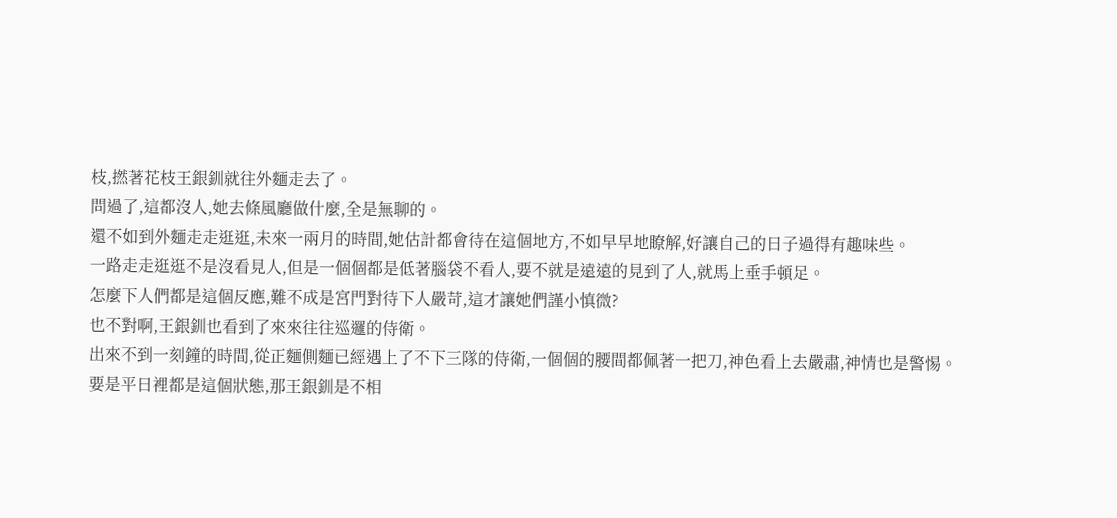枝,撚著花枝王銀釧就往外麵走去了。
問過了,這都沒人,她去條風廳做什麼,全是無聊的。
還不如到外麵走走逛逛,未來一兩月的時間,她估計都會待在這個地方,不如早早地瞭解,好讓自己的日子過得有趣味些。
一路走走逛逛不是沒看見人,但是一個個都是低著腦袋不看人,要不就是遠遠的見到了人,就馬上垂手頓足。
怎麼下人們都是這個反應,難不成是宮門對待下人嚴苛,這才讓她們謹小慎微?
也不對啊,王銀釧也看到了來來往往巡邏的侍衛。
出來不到一刻鐘的時間,從正麵側麵已經遇上了不下三隊的侍衛,一個個的腰間都佩著一把刀,神色看上去嚴肅,神情也是警惕。
要是平日裡都是這個狀態,那王銀釧是不相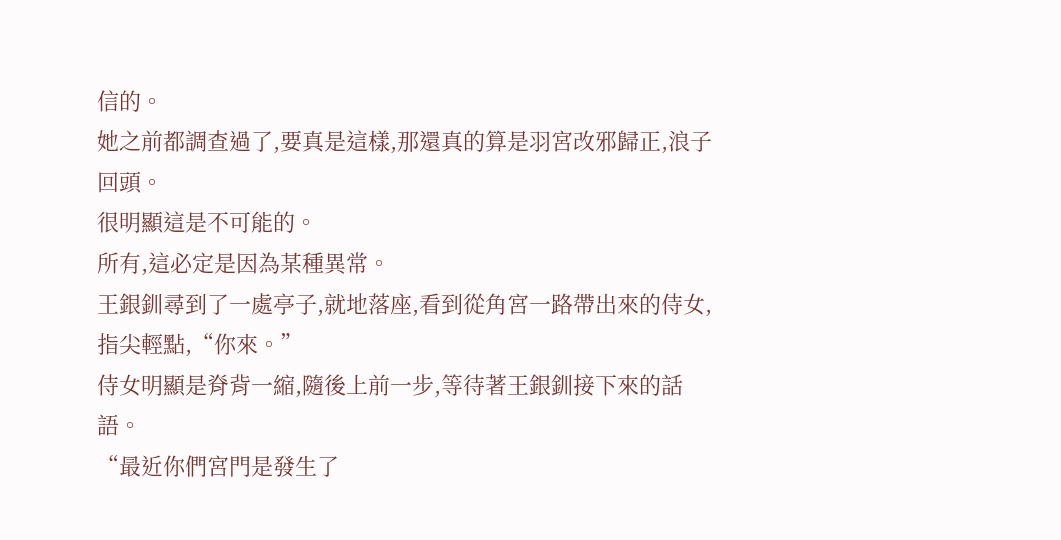信的。
她之前都調查過了,要真是這樣,那還真的算是羽宮改邪歸正,浪子回頭。
很明顯這是不可能的。
所有,這必定是因為某種異常。
王銀釧尋到了一處亭子,就地落座,看到從角宮一路帶出來的侍女,指尖輕點,“你來。”
侍女明顯是脊背一縮,隨後上前一步,等待著王銀釧接下來的話語。
“最近你們宮門是發生了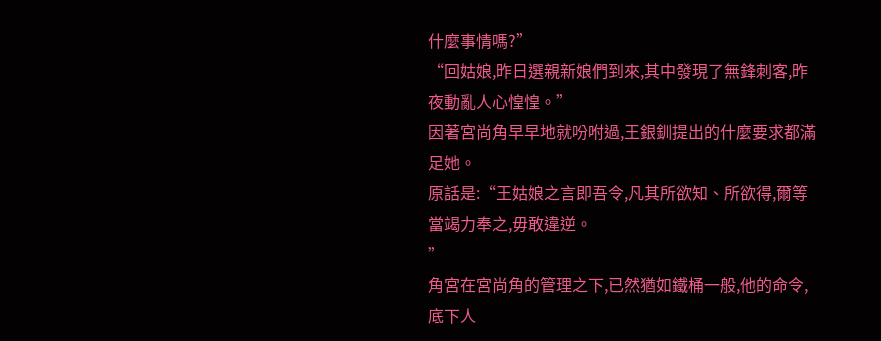什麼事情嗎?”
“回姑娘,昨日選親新娘們到來,其中發現了無鋒刺客,昨夜動亂人心惶惶。”
因著宮尚角早早地就吩咐過,王銀釧提出的什麼要求都滿足她。
原話是:“王姑娘之言即吾令,凡其所欲知、所欲得,爾等當竭力奉之,毋敢違逆。
”
角宮在宮尚角的管理之下,已然猶如鐵桶一般,他的命令,底下人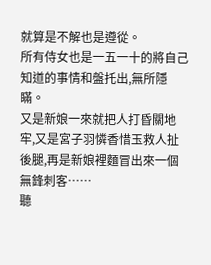就算是不解也是遵從。
所有侍女也是一五一十的將自己知道的事情和盤托出,無所隱瞞。
又是新娘一來就把人打昏關地牢,又是宮子羽憐香惜玉救人扯後腿,再是新娘裡麵冒出來一個無鋒刺客……
聽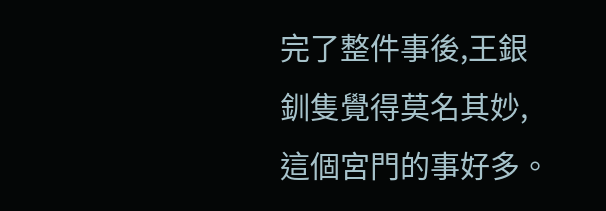完了整件事後,王銀釧隻覺得莫名其妙,這個宮門的事好多。